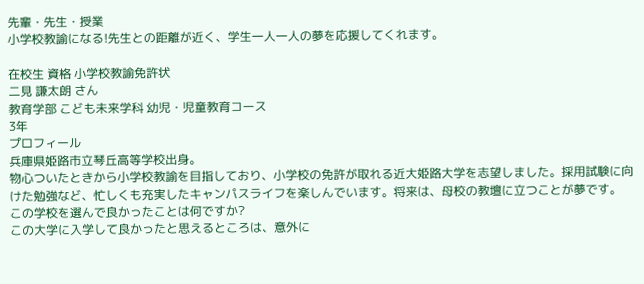先輩・先生・授業
小学校教諭になる!先生との距離が近く、学生一人一人の夢を応援してくれます。

在校生 資格 小学校教諭免許状
二見 謙太朗 さん
教育学部 こども未来学科 幼児・児童教育コース
3年
プロフィール
兵庫県姫路市立琴丘高等学校出身。
物心ついたときから小学校教諭を目指しており、小学校の免許が取れる近大姫路大学を志望しました。採用試験に向けた勉強など、忙しくも充実したキャンパスライフを楽しんでいます。将来は、母校の教壇に立つことが夢です。
この学校を選んで良かったことは何ですか?
この大学に入学して良かったと思えるところは、意外に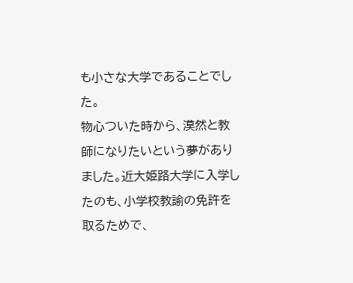も小さな大学であることでした。
物心ついた時から、漠然と教師になりたいという夢がありました。近大姫路大学に入学したのも、小学校教諭の免許を取るためで、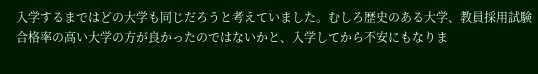入学するまではどの大学も同じだろうと考えていました。むしろ歴史のある大学、教員採用試験合格率の高い大学の方が良かったのではないかと、入学してから不安にもなりま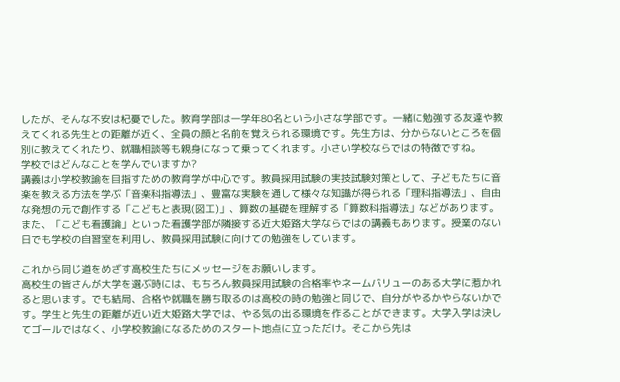したが、そんな不安は杞憂でした。教育学部は一学年80名という小さな学部です。一緒に勉強する友達や教えてくれる先生との距離が近く、全員の顔と名前を覚えられる環境です。先生方は、分からないところを個別に教えてくれたり、就職相談等も親身になって乗ってくれます。小さい学校ならではの特徴ですね。
学校ではどんなことを学んでいますか?
講義は小学校教諭を目指すための教育学が中心です。教員採用試験の実技試験対策として、子どもたちに音楽を教える方法を学ぶ「音楽科指導法」、豊富な実験を通して様々な知識が得られる「理科指導法」、自由な発想の元で創作する「こどもと表現(図工)」、算数の基礎を理解する「算数科指導法」などがあります。また、「こども看護論」といった看護学部が隣接する近大姫路大学ならではの講義もあります。授業のない日でも学校の自習室を利用し、教員採用試験に向けての勉強をしています。

これから同じ道をめざす高校生たちにメッセージをお願いします。
高校生の皆さんが大学を選ぶ時には、もちろん教員採用試験の合格率やネームバリューのある大学に惹かれると思います。でも結局、合格や就職を勝ち取るのは高校の時の勉強と同じで、自分がやるかやらないかです。学生と先生の距離が近い近大姫路大学では、やる気の出る環境を作ることができます。大学入学は決してゴールではなく、小学校教諭になるためのスタート地点に立っただけ。そこから先は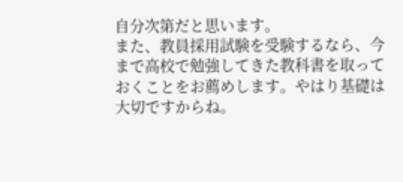自分次第だと思います。
また、教員採用試験を受験するなら、今まで高校で勉強してきた教科書を取っておくことをお薦めします。やはり基礎は大切ですからね。